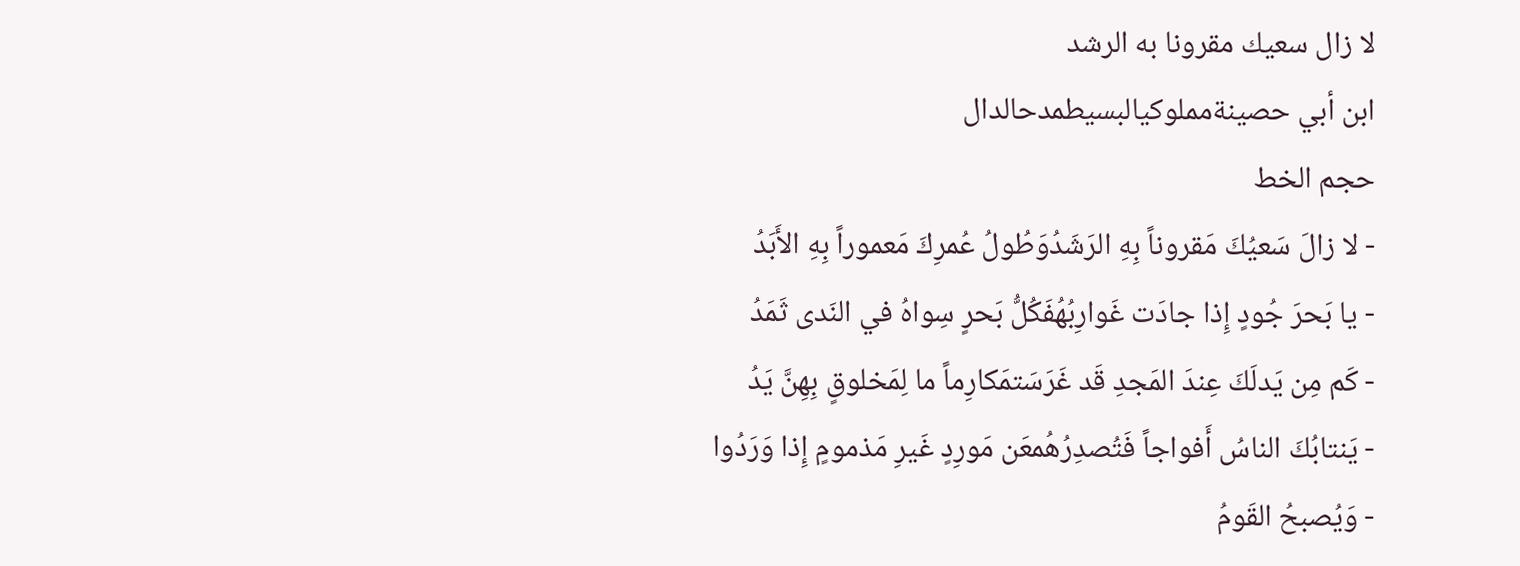لا زال سعيك مقرونا به الرشد
ابن أبي حصينةمملوكيالبسيطمدحالدال
حجم الخط
- لا زالَ سَعيُكَ مَقروناً بِهِ الرَشَدُوَطُولُ عُمرِكَ مَعموراً بِهِ الأَبَدُ
- يا بَحرَ جُودٍ إِذا جادَت غَوارِبُهُفَكُلُّ بَحرٍ سِواهُ في النَدى ثَمَدُ
- كَم مِن يَدلَكَ عِندَ المَجدِ قَد غَرَسَتمَكارِماً ما لِمَخلوقٍ بِهِنَّ يَدُ
- يَنتابُكَ الناسُ أَفواجاً فَتُصدِرُهُمعَن مَورِدٍ غَيرِ مَذمومٍ إِذا وَرَدُوا
- وَيُصبحُ القَومُ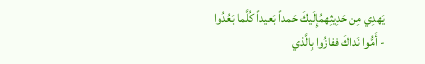يَهدِي مِن حَدِيثِهمُإِلَيكَ حَمداً بَعيداً كُلَّما بَعُدُوا
- أَمُّوا نَداكَ ففازُوا بِالَّذي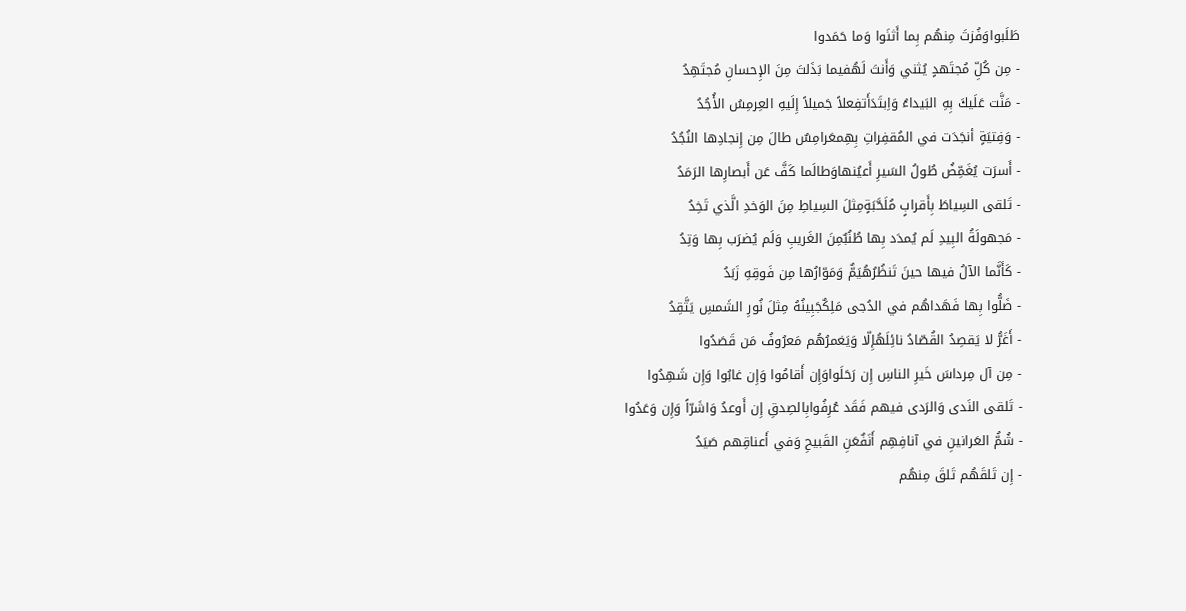طَلَبواوَفُزتَ مِنهُم بِما أَثنَوا وَما حَمَدوا
- مِن كُلِّ مُجتَهدٍ يُثني وَأَنتَ لَهُفيما بَذَلتَ مِنَ الإِحسانِ مُجتَهِدُ
- مَنَّت عَلَيكَ بِهِ البَيداءُ وَاِبتَدَأَتفِعلاً جَميلاً إِلَيهِ العِرمِسُ الأُجُدُ
- وَفِتيَةٍ أنجَدَت في المُقفِراتِ بِهِمعَرامِسٌ طالَ مِن إِنجادِها النُجُدُ
- أَسرَت يُغَمِّضُ طُولُ السَيرِ أَعيُنهاوَطالَما كَفَّ عَن أَبصارِها الرَمَدُ
- تَلقى السِياطَ بِأَقرابٍ مُلَحَّبَةٍمِثلَ السِياطِ مِنَ الوَخدِ الَّذي تَخِدُ
- مَجهولَةُ البِيدِ لَم يُمدَد بِها طُنُبٌمِنَ الغَريبِ وَلَم يُضرَب بِها وَتِدُ
- كَأَنَّما الآلُ فيها حينَ تَنظُرُهُيَمٌّ وَمَوّارُها مِن فَوقِهِ زَبَدُ
- ضَلُّوا بِها فَهَداهُم في الدُجى مَلِكٌجَبِينُهُ مِثلَ نُورِ الشَمسِ يَتَّقِدُ
- أَغَرُّ لا يَقصِدُ القُصّادُ نائِلَهُإِلّا وَيَغمرُهُم مَعرُوفُ مَن قَصَدُوا
- مِن آل مِرداسَ خَيرِ الناسِ إِن رَحَلَواوَإِن أَقامُوا وَإِن غابُوا وَإِن شَهِدُوا
- تَلقى النَدى وَالرَدى فيهم فَقَد عُرِفُوابِالصِدقِ إِن أَوعدُ وَاشَرّاً وَإِن وَعَدُوا
- شُمُّ العَرانينِ في آنافِهِم أَنَفٌعَنِ القَبيحِ وَفي أَعناقِهم صَيَدُ
- إِن تَلقَهُم تَلقَ مِنهُم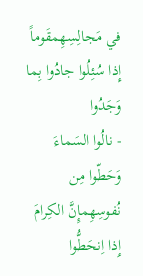في مَجالِسِهِمقَوماً إِذا سُئِلُوا جادُوا بِما وَجَدُوا
- نالُوا السَماءَ وَحَطّوا مِن نُفوسِهِمإِنَّ الكِرامَ إِذا اِنحَطُّوا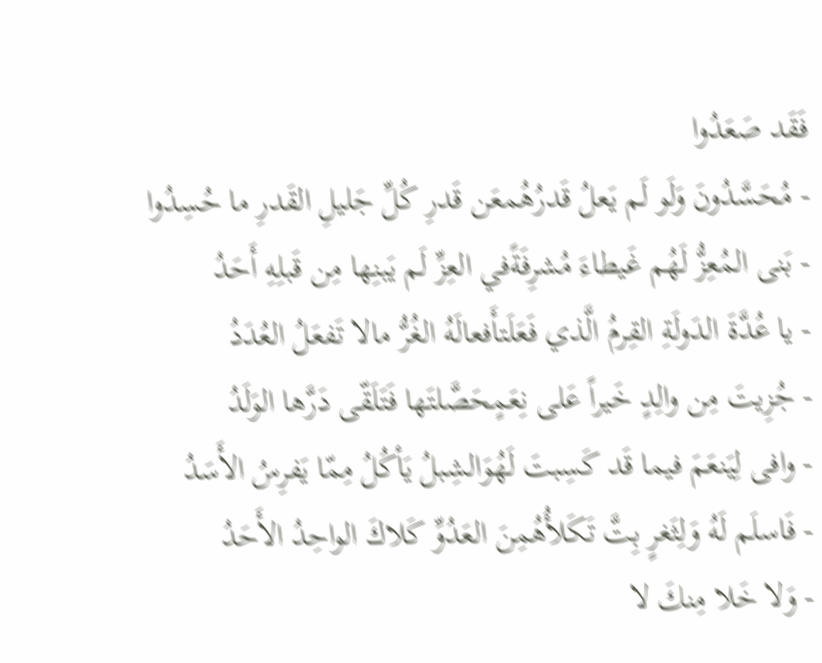فَقَد صَعَدُوا
- مُحَسَّدُونَ وَلَو لَم يَعلُ قَدرُهُمعَن قَدرِ كُلِّ جَليلِ القَدرِ ما حُسِدُوا
- بَنى المُعِزُّ لَهُم غَيطاءَ مُشرِفَةًفي العِزِّ لَم يَبنِها مِن قَبلِهِ أَحَدُ
- يا عُدَّةَ الدَولَةِ القِرمُ الَّذي فَعَلَتأَفعالَهُ الغُرُّ مالا تَفعَلُ العُدَدُ
- جُزِيتَ مِن والِدٍ خَيراً عَلى نِعَمٍحَصَّلتَها فَتَلَقّى دَرَّها الوَلَدُ
- وافى لِيَنعَمَ فيما قَد كَسِبتَ لَهُوَالشِبلُ يَأكُلُ مِمّا يَفرِسُ الأَسَدُ
- فَاسلَم لَهُ وَلِثَغرٍ بِتَّ تَكَلأُهُمِنَ العَدُوِّ كَلاكَ الواحِدُ الأَحَدُ
- وَلا خَلا مِنكَ لا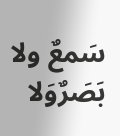سَمعٌ ولا بَصَرٌوَلا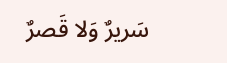سَريرٌ وَلا قَصرٌ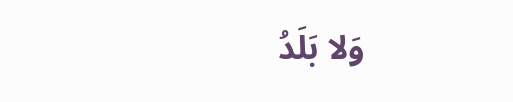وَلا بَلَدُ